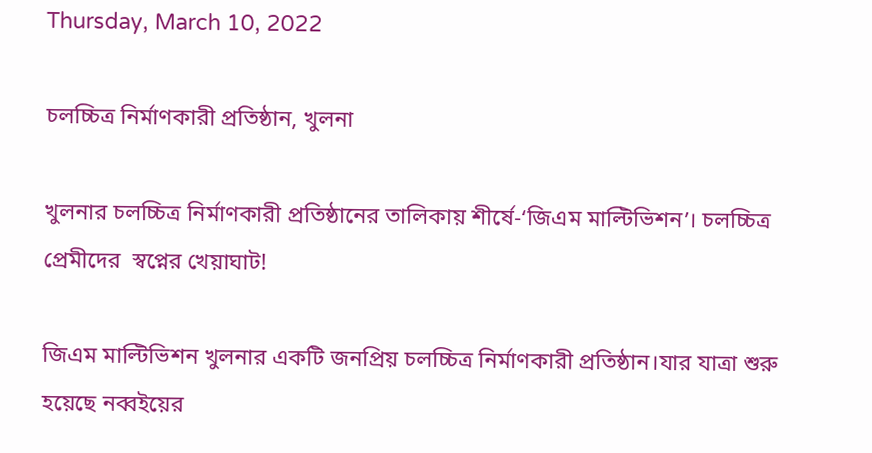Thursday, March 10, 2022

চলচ্চিত্র নির্মাণকারী প্রতিষ্ঠান, খুলনা

খুলনার চলচ্চিত্র নির্মাণকারী প্রতিষ্ঠানের তালিকায় শীর্ষে-‘জিএম মাল্টিভিশন’। চলচ্চিত্র প্রেমীদের  স্বপ্নের খেয়াঘাট!

জিএম মাল্টিভিশন খুলনার একটি জনপ্রিয় চলচ্চিত্র নির্মাণকারী প্রতিষ্ঠান।যার যাত্রা শুরু হয়েছে নব্বইয়ের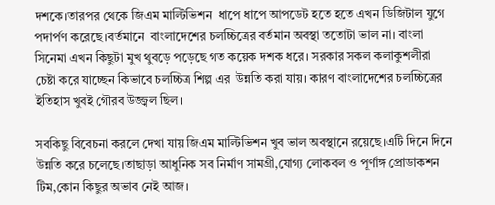দশকে।তারপর থেকে জিএম মাল্টিভিশন  ধাপে ধাপে আপডেট হতে হতে এখন ডিজিটাল যুগে পদার্পণ করেছে।বর্তমানে  বাংলাদেশের চলচ্চিত্রের বর্তমান অবস্থা ততোটা ভাল না। বাংলা সিনেমা এখন কিছুটা মুখ থুবড়ে পড়েছে গত কয়েক দশক ধরে। সরকার সকল কলাকুশলীরা চেষ্টা করে যাচ্ছেন কিভাবে চলচ্চিত্র শিল্প এর  উন্নতি করা যায়। কারণ বাংলাদেশের চলচ্চিত্রের ইতিহাস খুবই গৌরব উজ্জ্বল ছিল।

সবকিছু বিবেচনা করলে দেখা যায় জিএম মাল্টিভিশন খুব ভাল অবস্থানে রয়েছে।এটি দিনে দিনে উন্নতি করে চলেছে।তাছাড়া আধুনিক সব নির্মাণ সামগ্রী,যোগ্য লোকবল ও পূর্ণাঙ্গ প্রোডাকশন টিম,কোন কিছুর অভাব নেই আজ।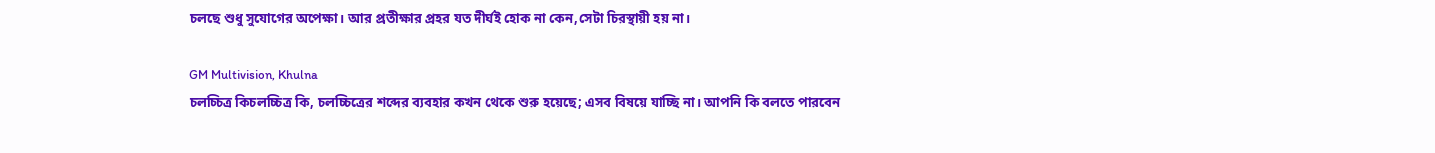চলছে শুধু সুযোগের অপেক্ষা। আর প্রতীক্ষার প্রহর যত দীর্ঘই হোক না কেন,সেটা চিরস্থায়ী হয় না।

GM Multivision, Khulna
চলচ্চিত্র কিচলচ্চিত্র কি, চলচ্চিত্রের শব্দের ব্যবহার কখন থেকে শুরু হয়েছে; এসব বিষয়ে যাচ্ছি না। আপনি কি বলতে পারবেন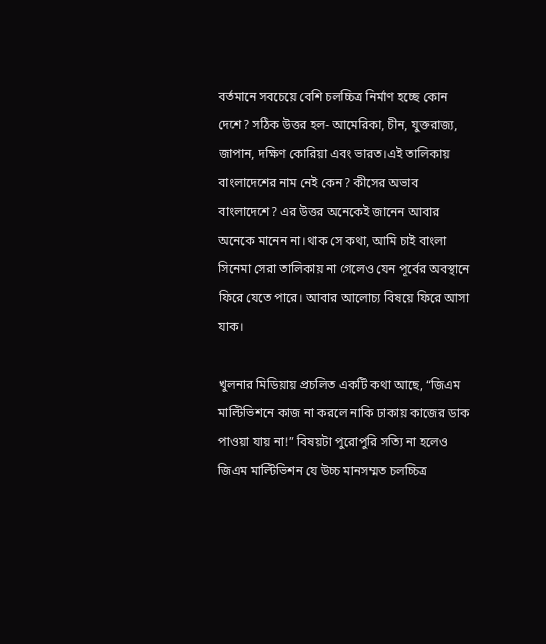বর্তমানে সবচেয়ে বেশি চলচ্চিত্র নির্মাণ হচ্ছে কোন দেশে? সঠিক উত্তর হল- আমেরিকা, চীন, যুক্তরাজ্য, জাপান, দক্ষিণ কোরিয়া এবং ভারত।এই তালিকায় বাংলাদেশের নাম নেই কেন? কীসের অভাব বাংলাদেশে? এর উত্তর অনেকেই জানেন আবার অনেকে মানেন না।থাক সে কথা, আমি চাই বাংলা সিনেমা সেরা তালিকায় না গেলেও যেন পূর্বের অবস্থানে ফিরে যেতে পারে। আবার আলোচ্য বিষয়ে ফিরে আসা যাক।

খুলনার মিডিয়ায় প্রচলিত একটি কথা আছে, “জিএম মাল্টিভিশনে কাজ না করলে নাকি ঢাকায় কাজের ডাক পাওয়া যায় না!” বিষয়টা পুরোপুরি সত্যি না হলেও জিএম মাল্টিভিশন যে উচ্চ মানসম্মত চলচ্চিত্র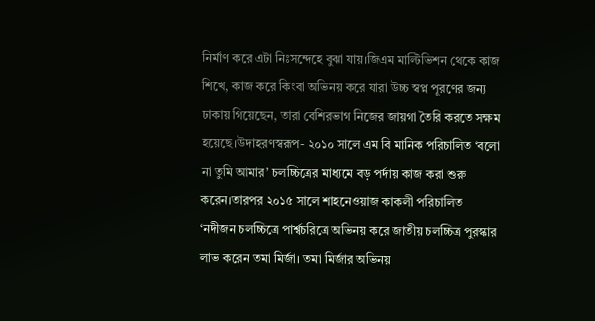নির্মাণ করে এটা নিঃসন্দেহে বুঝা যায়।জিএম মাল্টিভিশন থেকে কাজ শিখে, কাজ করে কিংবা অভিনয় করে যারা উচ্চ স্বপ্ন পূরণের জন্য ঢাকায় গিয়েছেন, তারা বেশিরভাগ নিজের জায়গা তৈরি করতে সক্ষম হয়েছে।উদাহরণস্বরূপ- ২০১০ সালে এম বি মানিক পরিচালিত ‘বলো না তুমি আমার’ চলচ্চিত্রের মাধ্যমে বড় পর্দায় কাজ করা শুরু করেন।তারপর ২০১৫ সালে শাহনেওয়াজ কাকলী পরিচালিত ‘নদীজন চলচ্চিত্রে পার্শ্বচরিত্রে অভিনয় করে জাতীয় চলচ্চিত্র পুরস্কার লাভ করেন তমা মির্জা। তমা মির্জার অভিনয়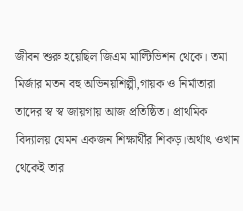জীবন শুরু হয়েছিল জিএম মাল্টিভিশন থেকে। তমা মির্জার মতন বহু অভিনয়শিল্পী,গায়ক ও নির্মাতারা তাদের স্ব স্ব জায়গায় আজ প্রতিষ্ঠিত। প্রাথমিক বিদ্যালয় যেমন একজন শিক্ষার্থীর শিকড়।অর্থাৎ ওখান থেকেই তার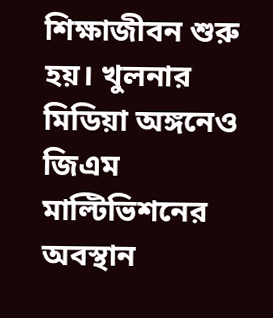শিক্ষাজীবন শুরু হয়। খুলনার মিডিয়া অঙ্গনেও জিএম মাল্টিভিশনের অবস্থান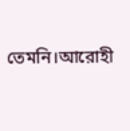তেমনি।আরোহী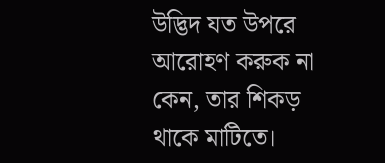উদ্ভিদ যত উপরে আরোহণ করুক না কেন, তার শিকড় থাকে মাটিতে।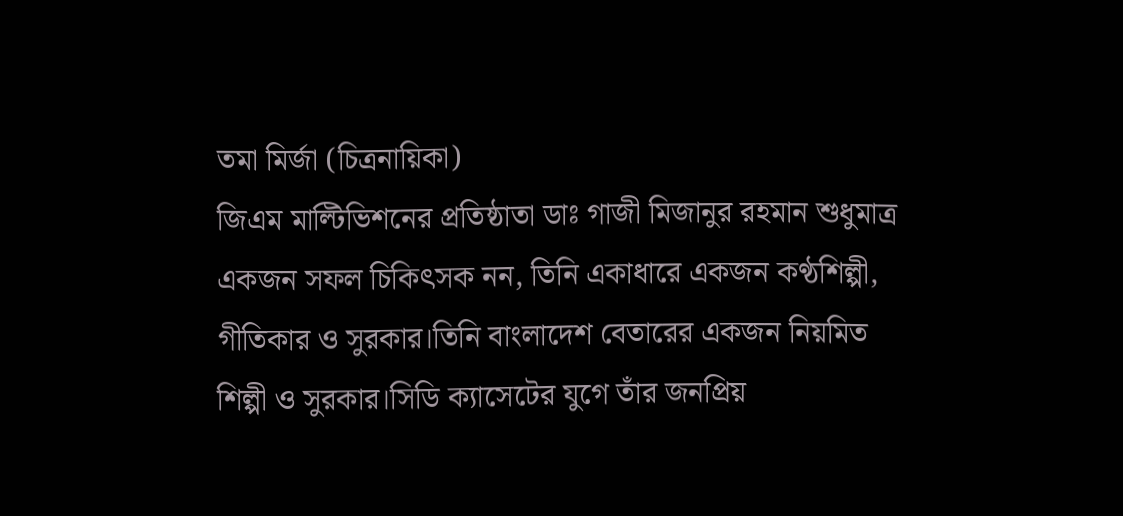তমা মির্জা (চিত্রনায়িকা)
জিএম মাল্টিভিশনের প্রতিষ্ঠাতা ডাঃ গাজী মিজানুর রহমান শুধুমাত্র একজন সফল চিকিৎসক নন, তিনি একাধারে একজন কণ্ঠশিল্পী, গীতিকার ও সুরকার।তিনি বাংলাদেশ বেতারের একজন নিয়মিত শিল্পী ও সুরকার।সিডি ক্যাসেটের যুগে তাঁর জনপ্রিয়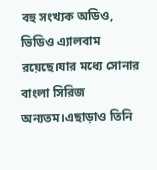বহু সংখ্যক অডিও, ভিডিও এ্যালবাম রয়েছে।যার মধ্যে সোনার বাংলা সিরিজ অন্যতম।এছাড়াও তিনি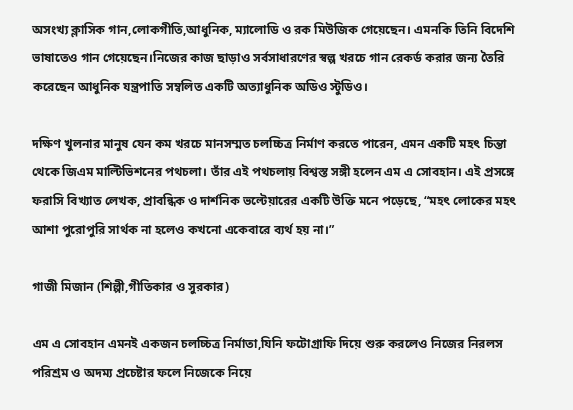অসংখ্য ক্লাসিক গান,লোকগীতি,আধুনিক, ম্যালোডি ও রক মিউজিক গেয়েছেন। এমনকি তিনি বিদেশি ভাষাতেও গান গেয়েছেন।নিজের কাজ ছাড়াও সর্বসাধারণের স্বল্প খরচে গান রেকর্ড করার জন্য তৈরি করেছেন আধুনিক যন্ত্রপাতি সম্বলিত একটি অত্যাধুনিক অডিও স্টুডিও।

দক্ষিণ খুলনার মানুষ যেন কম খরচে মানসম্মত চলচ্চিত্র নির্মাণ করতে পারেন, এমন একটি মহৎ চিন্তা থেকে জিএম মাল্টিভিশনের পথচলা। তাঁর এই পথচলায় বিশ্বস্ত সঙ্গী হলেন এম এ সোবহান। এই প্রসঙ্গে ফরাসি বিখ্যাত লেখক, প্রাবন্ধিক ও দার্শনিক ভল্টেয়ারের একটি উক্তি মনে পড়েছে, “মহৎ লোকের মহৎ আশা পুরোপুরি সার্থক না হলেও কখনো একেবারে ব্যর্থ হয় না।”

গাজী মিজান (শিল্পী,গীতিকার ও সুরকার)

এম এ সোবহান এমনই একজন চলচ্চিত্র নির্মাতা,যিনি ফটোগ্রাফি দিয়ে শুরু করলেও নিজের নিরলস পরিশ্রম ও অদম্য প্রচেষ্টার ফলে নিজেকে নিয়ে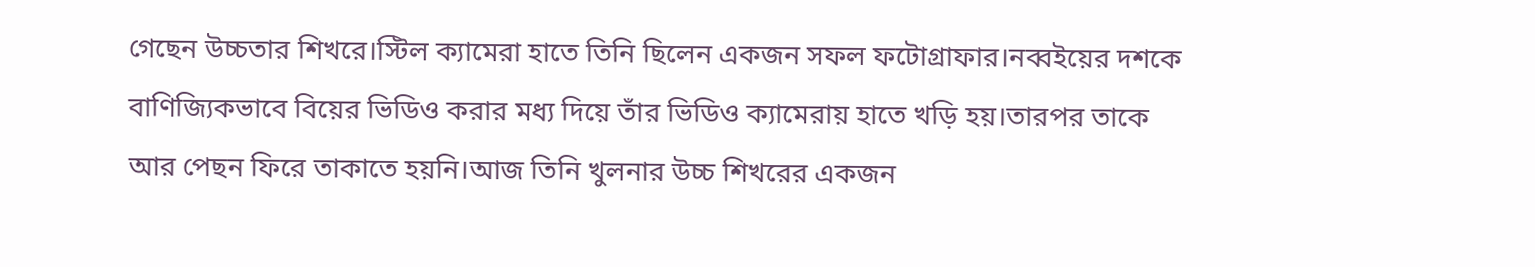গেছেন উচ্চতার শিখরে।স্টিল ক্যামেরা হাতে তিনি ছিলেন একজন সফল ফটোগ্রাফার।নব্বইয়ের দশকে বাণিজ্যিকভাবে বিয়ের ভিডিও করার মধ্য দিয়ে তাঁর ভিডিও ক্যামেরায় হাতে খড়ি হয়।তারপর তাকে আর পেছন ফিরে তাকাতে হয়নি।আজ তিনি খুলনার উচ্চ শিখরের একজন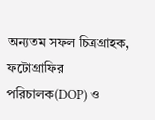অন্যতম সফল চিত্রগ্রাহক, ফটোগ্রাফির পরিচালক(DOP) ও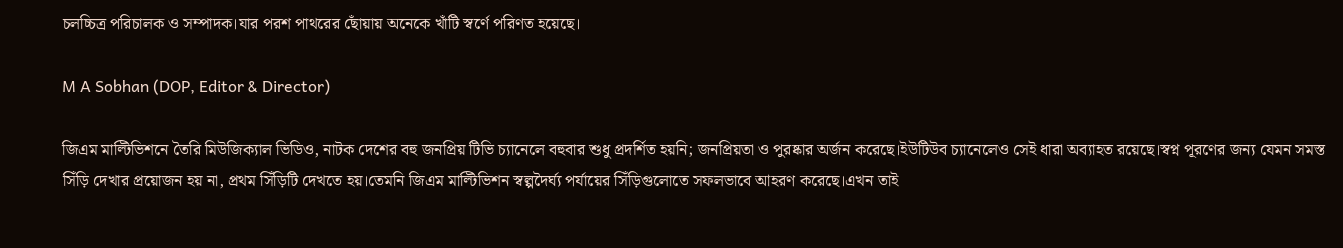চলচ্চিত্র পরিচালক ও সম্পাদক।যার পরশ পাথরের ছোঁয়ায় অনেকে খাঁটি স্বর্ণে পরিণত হয়েছে।

M A Sobhan (DOP, Editor & Director)

জিএম মাল্টিভিশনে তৈরি মিউজিক্যাল ভিডিও, নাটক দেশের বহু জনপ্রিয় টিভি চ্যানেলে বহুবার শুধু প্রদর্শিত হয়নি; জনপ্রিয়তা ও পুরষ্কার অর্জন করেছে।ইউটিউব চ্যানেলেও সেই ধারা অব্যাহত রয়েছে।স্বপ্ন পূরণের জন্য যেমন সমস্ত সিঁড়ি দেখার প্রয়োজন হয় না, প্রথম সিঁড়িটি দেখতে হয়।তেমনি জিএম মাল্টিভিশন স্বল্পদৈর্ঘ্য পর্যায়ের সিঁড়িগুলোতে সফলভাবে আহরণ করেছে।এখন তাই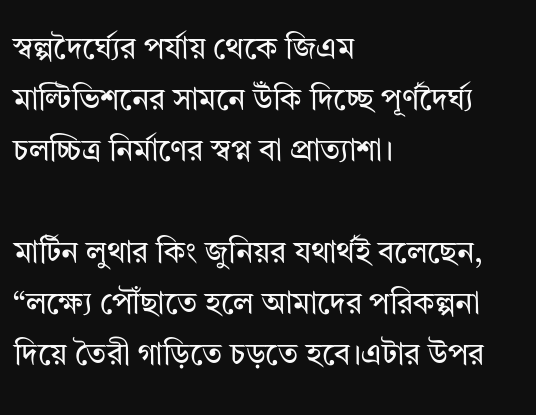স্বল্পদৈর্ঘ্যের পর্যায় থেকে জিএম মাল্টিভিশনের সামনে উঁকি দিচ্ছে পূর্ণদৈর্ঘ্য চলচ্চিত্র নির্মাণের স্বপ্ন বা প্রাত্যাশা।

মার্টিন লুথার কিং জুনিয়র যথার্থই বলেছেন, “লক্ষ্যে পৌঁছাতে হলে আমাদের পরিকল্পনা  দিয়ে তৈরী গাড়িতে চড়তে হবে।এটার উপর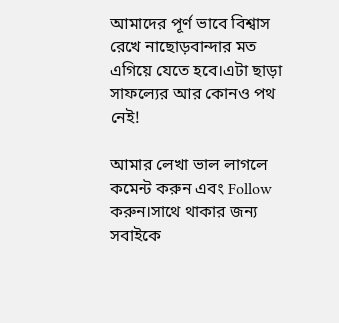আমাদের পূর্ণ ভাবে বিশ্বাস রেখে নাছোড়বান্দার মত এগিয়ে যেতে হবে।এটা ছাড়া সাফল্যের আর কোনও পথ নেই!

আমার লেখা ভাল লাগলে কমেন্ট করুন এবং Follow করুন।সাথে থাকার জন্য সবাইকে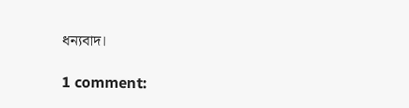ধন্যবাদ।

1 comment: